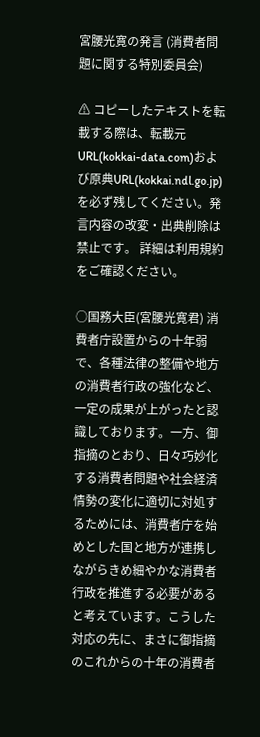宮腰光寛の発言 (消費者問題に関する特別委員会)

⚠ コピーしたテキストを転載する際は、転載元URL(kokkai-data.com)および原典URL(kokkai.ndl.go.jp)を必ず残してください。発言内容の改変・出典削除は禁止です。 詳細は利用規約をご確認ください。

○国務大臣(宮腰光寛君) 消費者庁設置からの十年弱で、各種法律の整備や地方の消費者行政の強化など、一定の成果が上がったと認識しております。一方、御指摘のとおり、日々巧妙化する消費者問題や社会経済情勢の変化に適切に対処するためには、消費者庁を始めとした国と地方が連携しながらきめ細やかな消費者行政を推進する必要があると考えています。こうした対応の先に、まさに御指摘のこれからの十年の消費者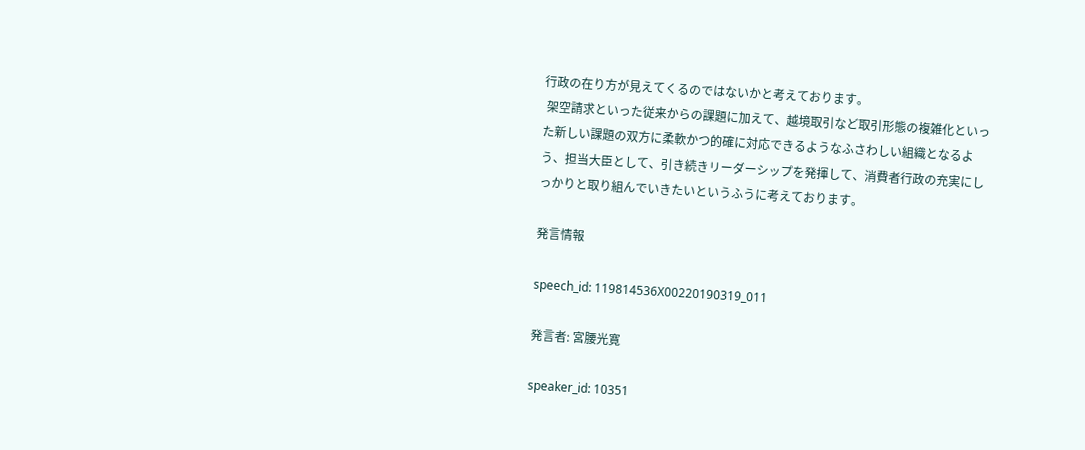行政の在り方が見えてくるのではないかと考えております。
 架空請求といった従来からの課題に加えて、越境取引など取引形態の複雑化といった新しい課題の双方に柔軟かつ的確に対応できるようなふさわしい組織となるよう、担当大臣として、引き続きリーダーシップを発揮して、消費者行政の充実にしっかりと取り組んでいきたいというふうに考えております。

発言情報

speech_id: 119814536X00220190319_011

発言者: 宮腰光寛

speaker_id: 10351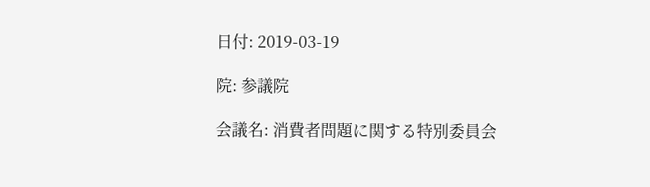日付: 2019-03-19

院: 参議院

会議名: 消費者問題に関する特別委員会